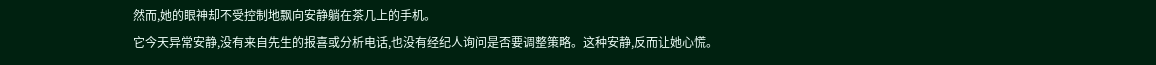然而,她的眼神却不受控制地飘向安静躺在茶几上的手机。
它今天异常安静,没有来自先生的报喜或分析电话,也没有经纪人询问是否要调整策略。这种安静,反而让她心慌。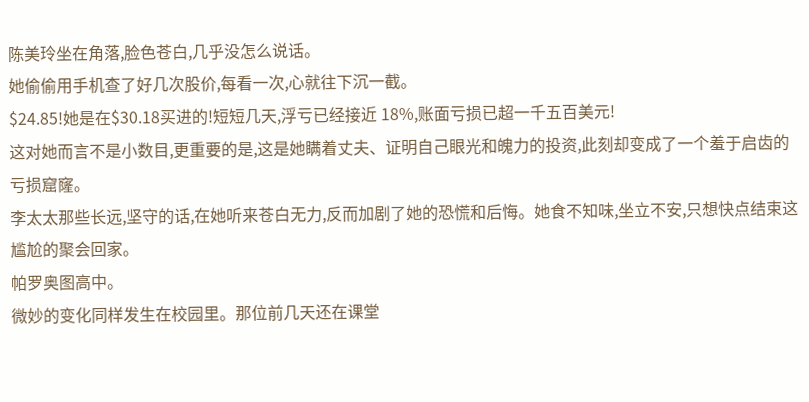陈美玲坐在角落,脸色苍白,几乎没怎么说话。
她偷偷用手机查了好几次股价,每看一次,心就往下沉一截。
$24.85!她是在$30.18买进的!短短几天,浮亏已经接近 18%,账面亏损已超一千五百美元!
这对她而言不是小数目,更重要的是,这是她瞒着丈夫、证明自己眼光和魄力的投资,此刻却变成了一个羞于启齿的亏损窟窿。
李太太那些长远,坚守的话,在她听来苍白无力,反而加剧了她的恐慌和后悔。她食不知味,坐立不安,只想快点结束这尴尬的聚会回家。
帕罗奥图高中。
微妙的变化同样发生在校园里。那位前几天还在课堂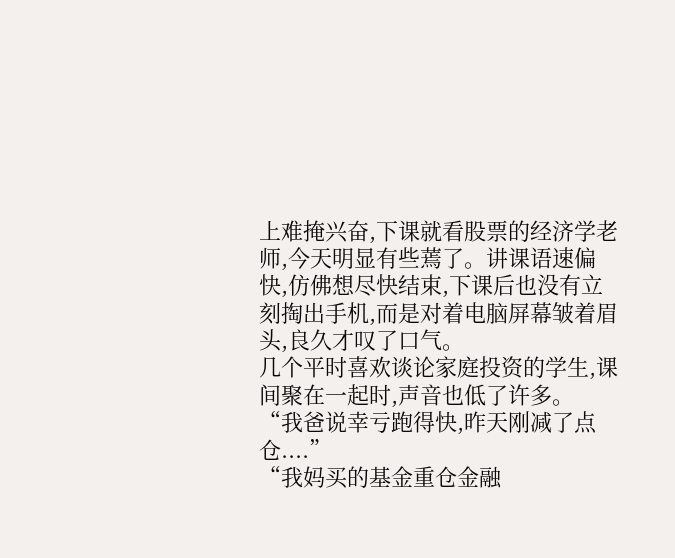上难掩兴奋,下课就看股票的经济学老师,今天明显有些蔫了。讲课语速偏快,仿佛想尽快结束,下课后也没有立刻掏出手机,而是对着电脑屏幕皱着眉头,良久才叹了口气。
几个平时喜欢谈论家庭投资的学生,课间聚在一起时,声音也低了许多。
“我爸说幸亏跑得快,昨天刚减了点仓....”
“我妈买的基金重仓金融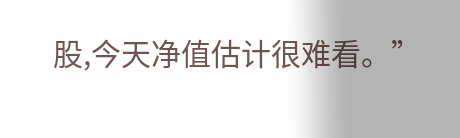股,今天净值估计很难看。”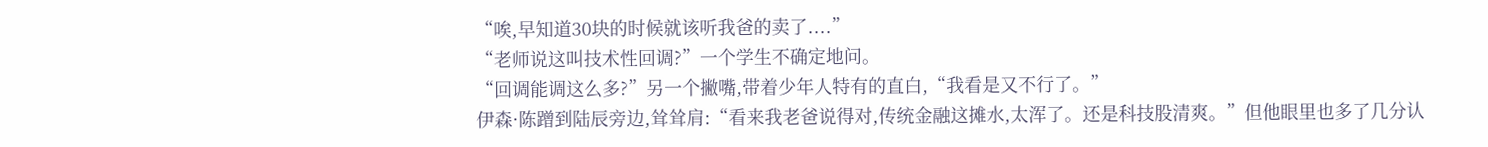“唉,早知道30块的时候就该听我爸的卖了....”
“老师说这叫技术性回调?”一个学生不确定地问。
“回调能调这么多?”另一个撇嘴,带着少年人特有的直白,“我看是又不行了。”
伊森·陈蹭到陆辰旁边,耸耸肩:“看来我老爸说得对,传统金融这摊水,太浑了。还是科技股清爽。”但他眼里也多了几分认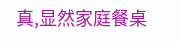真,显然家庭餐桌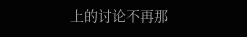上的讨论不再那